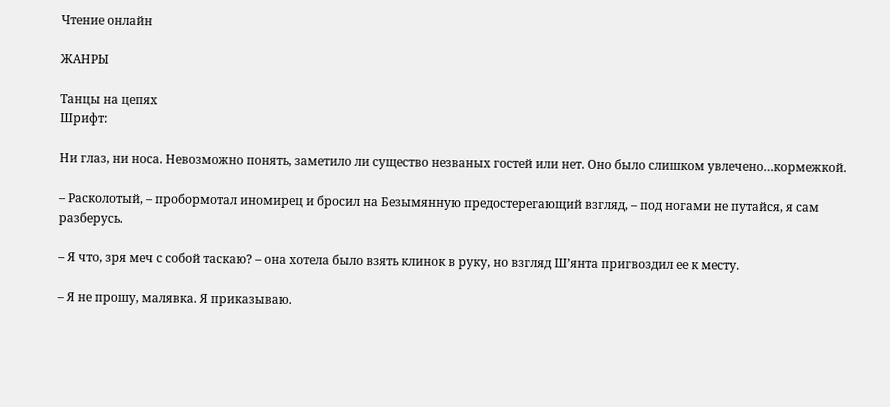Чтение онлайн

ЖАНРЫ

Танцы на цепях
Шрифт:

Ни глаз, ни носа. Невозможно понять, заметило ли существо незваных гостей или нет. Оно было слишком увлечено…кормежкой.

– Расколотый, – пробормотал иномирец и бросил на Безымянную предостерегающий взгляд, – под ногами не путайся, я сам разберусь.

– Я что, зря меч с собой таскаю? – она хотела было взять клинок в руку, но взгляд Ш’янта пригвоздил ее к месту.

– Я не прошу, малявка. Я приказываю.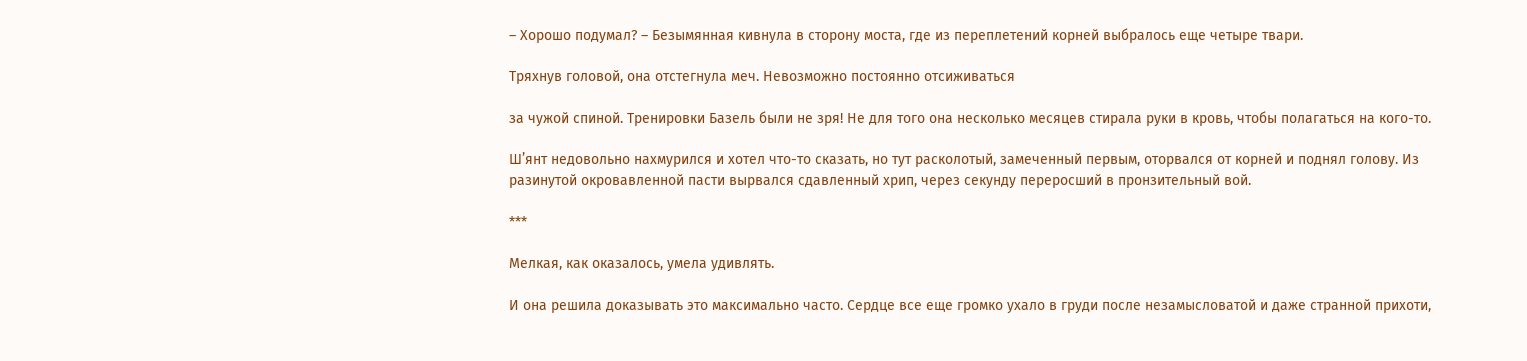– Хорошо подумал? – Безымянная кивнула в сторону моста, где из переплетений корней выбралось еще четыре твари.

Тряхнув головой, она отстегнула меч. Невозможно постоянно отсиживаться

за чужой спиной. Тренировки Базель были не зря! Не для того она несколько месяцев стирала руки в кровь, чтобы полагаться на кого-то.

Ш’янт недовольно нахмурился и хотел что-то сказать, но тут расколотый, замеченный первым, оторвался от корней и поднял голову. Из разинутой окровавленной пасти вырвался сдавленный хрип, через секунду переросший в пронзительный вой.

***

Мелкая, как оказалось, умела удивлять.

И она решила доказывать это максимально часто. Сердце все еще громко ухало в груди после незамысловатой и даже странной прихоти,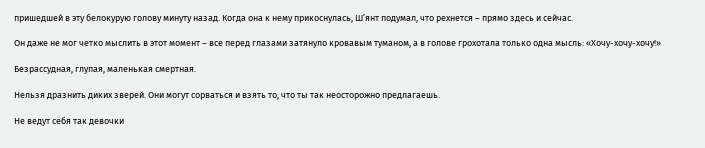пришедшей в эту белокурую голову минуту назад. Когда она к нему прикоснулась, Ш’янт подумал, что рехнется – прямо здесь и сейчас.

Он даже не мог четко мыслить в этот момент – все перед глазами затянуло кровавым туманом, а в голове грохотала только одна мысль: «Хочу-хочу-хочу!»

Безрассудная, глупая, маленькая смертная.

Нельзя дразнить диких зверей. Они могут сорваться и взять то, что ты так неосторожно предлагаешь.

Не ведут себя так девочки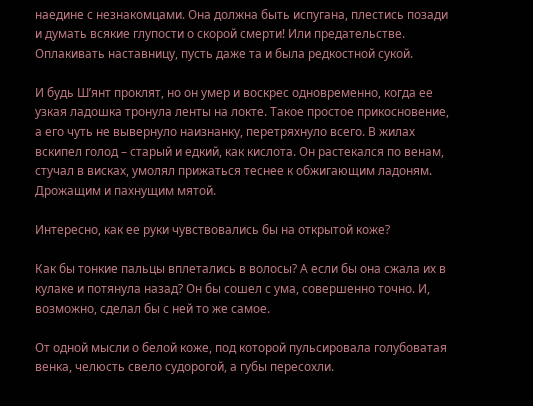наедине с незнакомцами. Она должна быть испугана, плестись позади и думать всякие глупости о скорой смерти! Или предательстве. Оплакивать наставницу, пусть даже та и была редкостной сукой.

И будь Ш’янт проклят, но он умер и воскрес одновременно, когда ее узкая ладошка тронула ленты на локте. Такое простое прикосновение, а его чуть не вывернуло наизнанку, перетряхнуло всего. В жилах вскипел голод – старый и едкий, как кислота. Он растекался по венам, стучал в висках, умолял прижаться теснее к обжигающим ладоням. Дрожащим и пахнущим мятой.

Интересно, как ее руки чувствовались бы на открытой коже?

Как бы тонкие пальцы вплетались в волосы? А если бы она сжала их в кулаке и потянула назад? Он бы сошел с ума, совершенно точно. И, возможно, сделал бы с ней то же самое.

От одной мысли о белой коже, под которой пульсировала голубоватая венка, челюсть свело судорогой, а губы пересохли.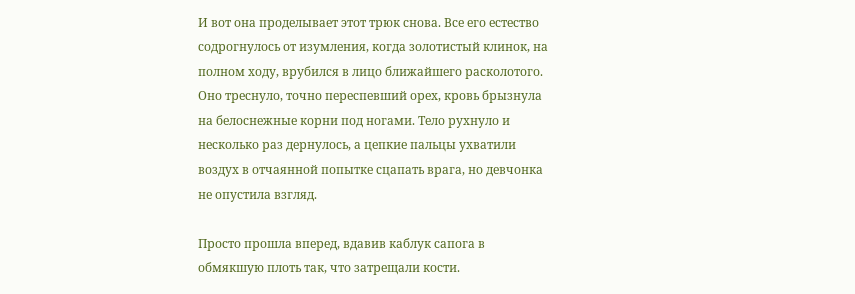И вот она проделывает этот трюк снова. Все его естество содрогнулось от изумления, когда золотистый клинок, на полном ходу, врубился в лицо ближайшего расколотого. Оно треснуло, точно переспевший орех, кровь брызнула на белоснежные корни под ногами. Тело рухнуло и несколько раз дернулось, а цепкие пальцы ухватили воздух в отчаянной попытке сцапать врага, но девчонка не опустила взгляд.

Просто прошла вперед, вдавив каблук сапога в обмякшую плоть так, что затрещали кости.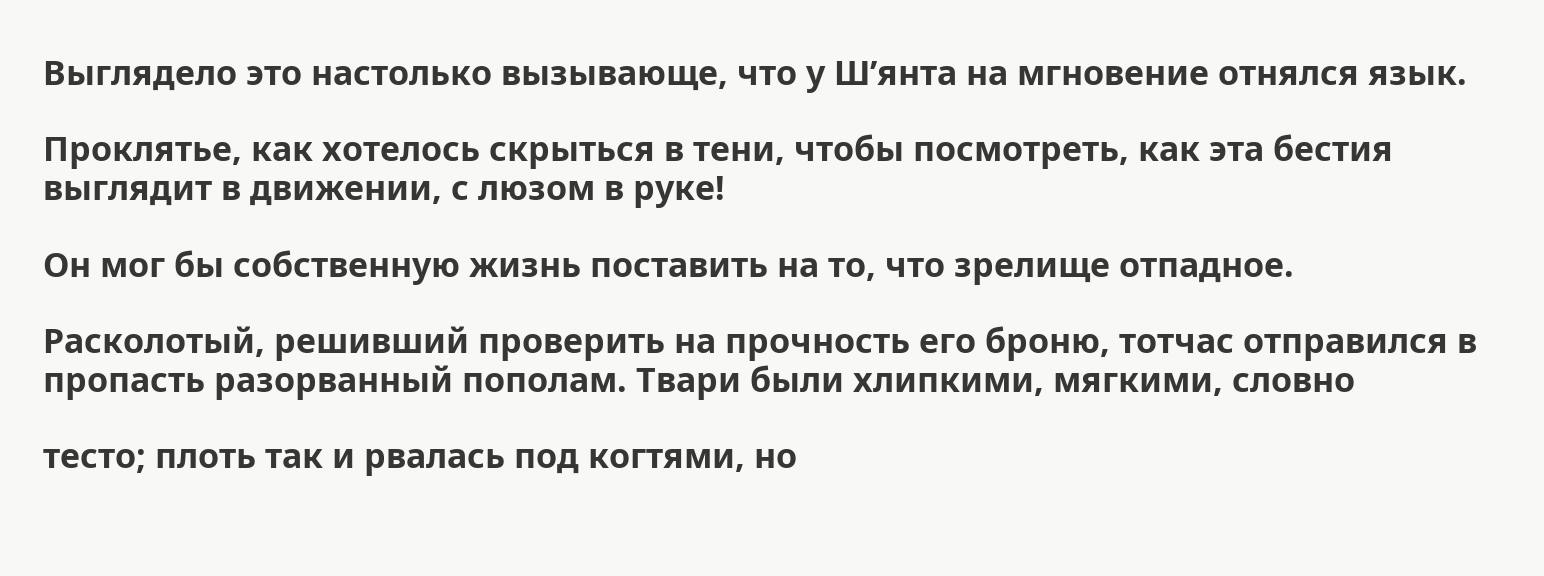Выглядело это настолько вызывающе, что у Ш’янта на мгновение отнялся язык.

Проклятье, как хотелось скрыться в тени, чтобы посмотреть, как эта бестия выглядит в движении, с люзом в руке!

Он мог бы собственную жизнь поставить на то, что зрелище отпадное.

Расколотый, решивший проверить на прочность его броню, тотчас отправился в пропасть разорванный пополам. Твари были хлипкими, мягкими, словно

тесто; плоть так и рвалась под когтями, но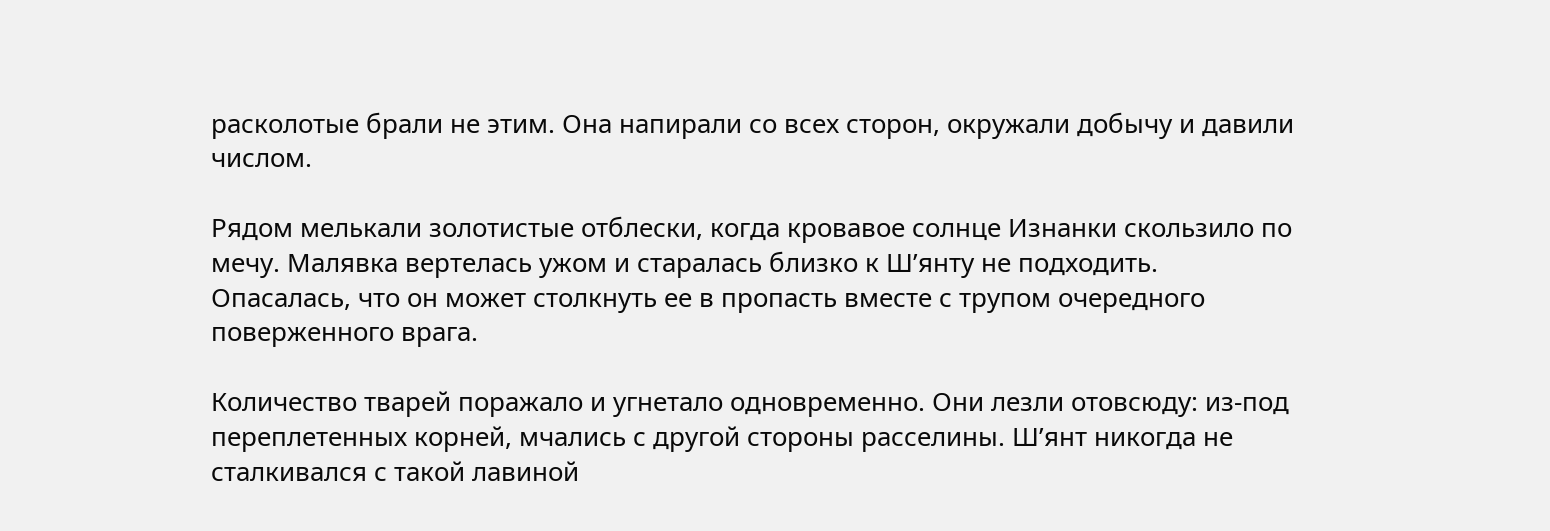расколотые брали не этим. Она напирали со всех сторон, окружали добычу и давили числом.

Рядом мелькали золотистые отблески, когда кровавое солнце Изнанки скользило по мечу. Малявка вертелась ужом и старалась близко к Ш’янту не подходить. Опасалась, что он может столкнуть ее в пропасть вместе с трупом очередного поверженного врага.

Количество тварей поражало и угнетало одновременно. Они лезли отовсюду: из-под переплетенных корней, мчались с другой стороны расселины. Ш’янт никогда не сталкивался с такой лавиной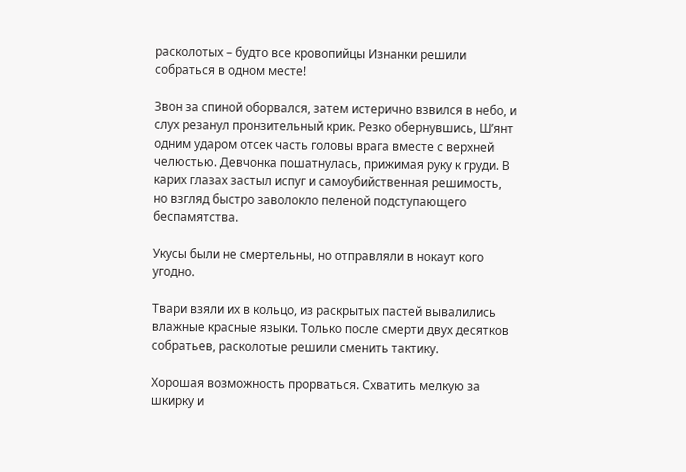расколотых – будто все кровопийцы Изнанки решили собраться в одном месте!

Звон за спиной оборвался, затем истерично взвился в небо, и слух резанул пронзительный крик. Резко обернувшись, Ш’янт одним ударом отсек часть головы врага вместе с верхней челюстью. Девчонка пошатнулась, прижимая руку к груди. В карих глазах застыл испуг и самоубийственная решимость, но взгляд быстро заволокло пеленой подступающего беспамятства.

Укусы были не смертельны, но отправляли в нокаут кого угодно.

Твари взяли их в кольцо, из раскрытых пастей вывалились влажные красные языки. Только после смерти двух десятков собратьев, расколотые решили сменить тактику.

Хорошая возможность прорваться. Схватить мелкую за шкирку и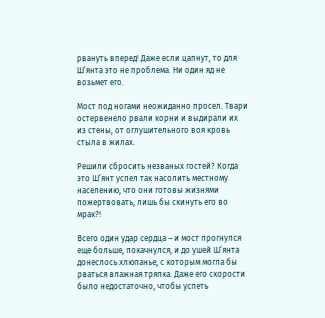рвануть вперед! Даже если цапнут, то для Ш’янта это не проблема. Ни один яд не возьмет его.

Мост под ногами неожиданно просел. Твари остервенело рвали корни и выдирали их из стены, от оглушительного воя кровь стыла в жилах.

Решили сбросить незваных гостей? Когда это Ш’янт успел так насолить местному населению, что они готовы жизнями пожертвовать, лишь бы скинуть его во мрак?!

Всего один удар сердца – и мост прогнулся еще больше, покачнулся, и до ушей Ш’янта донеслось хлюпанье, с которым могла бы рваться влажная тряпка. Даже его скорости было недостаточно, чтобы успеть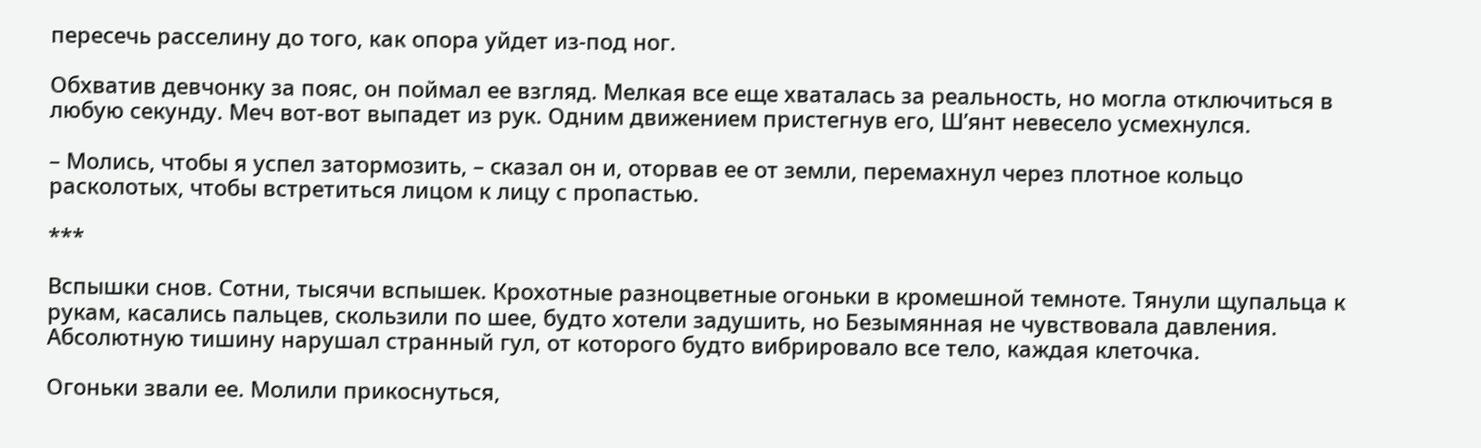пересечь расселину до того, как опора уйдет из-под ног.

Обхватив девчонку за пояс, он поймал ее взгляд. Мелкая все еще хваталась за реальность, но могла отключиться в любую секунду. Меч вот-вот выпадет из рук. Одним движением пристегнув его, Ш’янт невесело усмехнулся.

– Молись, чтобы я успел затормозить, – сказал он и, оторвав ее от земли, перемахнул через плотное кольцо расколотых, чтобы встретиться лицом к лицу с пропастью.

***

Вспышки снов. Сотни, тысячи вспышек. Крохотные разноцветные огоньки в кромешной темноте. Тянули щупальца к рукам, касались пальцев, скользили по шее, будто хотели задушить, но Безымянная не чувствовала давления. Абсолютную тишину нарушал странный гул, от которого будто вибрировало все тело, каждая клеточка.

Огоньки звали ее. Молили прикоснуться,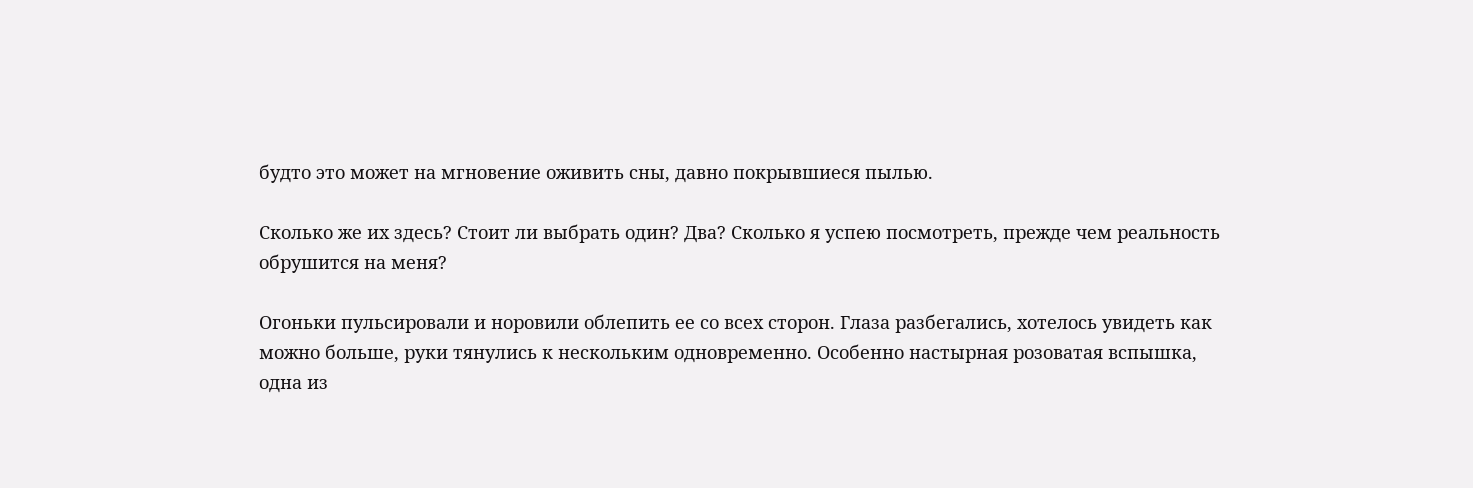будто это может на мгновение оживить сны, давно покрывшиеся пылью.

Сколько же их здесь? Стоит ли выбрать один? Два? Сколько я успею посмотреть, прежде чем реальность обрушится на меня?

Огоньки пульсировали и норовили облепить ее со всех сторон. Глаза разбегались, хотелось увидеть как можно больше, руки тянулись к нескольким одновременно. Особенно настырная розоватая вспышка, одна из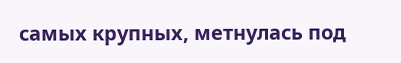самых крупных, метнулась под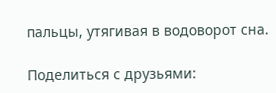пальцы, утягивая в водоворот сна.

Поделиться с друзьями: